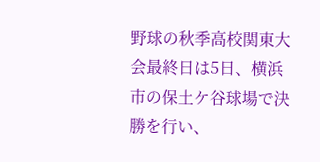野球の秋季高校関東大会最終日は5日、横浜市の保土ケ谷球場で決勝を行い、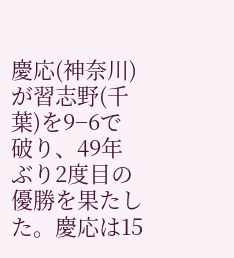慶応(神奈川)が習志野(千葉)を9−6で破り、49年ぶり2度目の優勝を果たした。慶応は15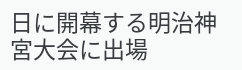日に開幕する明治神宮大会に出場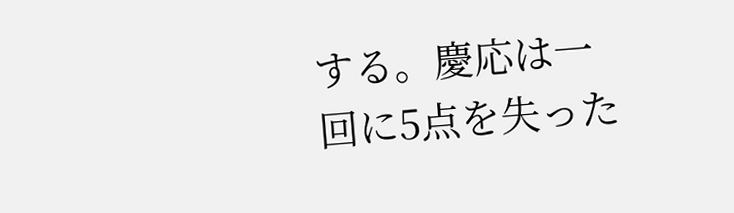する。慶応は一回に5点を失った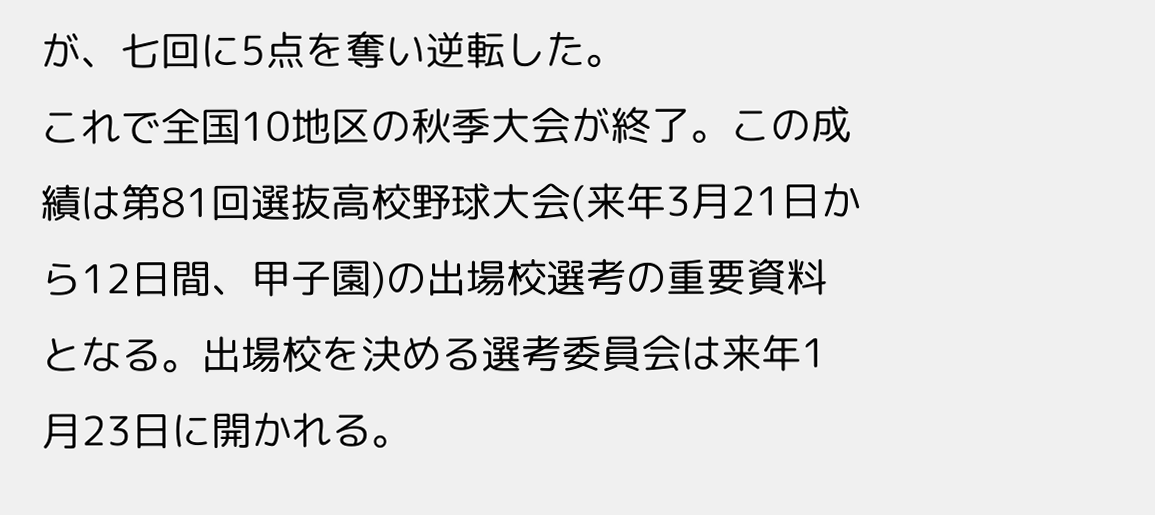が、七回に5点を奪い逆転した。
これで全国10地区の秋季大会が終了。この成績は第81回選抜高校野球大会(来年3月21日から12日間、甲子園)の出場校選考の重要資料となる。出場校を決める選考委員会は来年1月23日に開かれる。